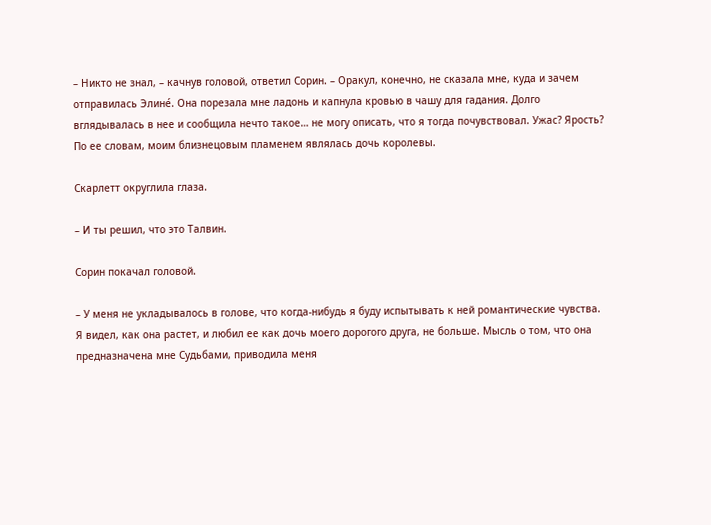– Никто не знал, – качнув головой, ответил Сорин. – Оракул, конечно, не сказала мне, куда и зачем отправилась Элине́. Она порезала мне ладонь и капнула кровью в чашу для гадания. Долго вглядывалась в нее и сообщила нечто такое… не могу описать, что я тогда почувствовал. Ужас? Ярость? По ее словам, моим близнецовым пламенем являлась дочь королевы.

Скарлетт округлила глаза.

– И ты решил, что это Талвин.

Сорин покачал головой.

– У меня не укладывалось в голове, что когда-нибудь я буду испытывать к ней романтические чувства. Я видел, как она растет, и любил ее как дочь моего дорогого друга, не больше. Мысль о том, что она предназначена мне Судьбами, приводила меня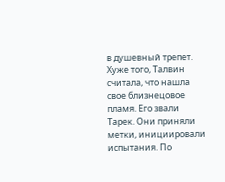в душевный трепет. Хуже того, Талвин считала, что нашла свое близнецовое пламя. Его звали Тарек. Они приняли метки, инициировали испытания. По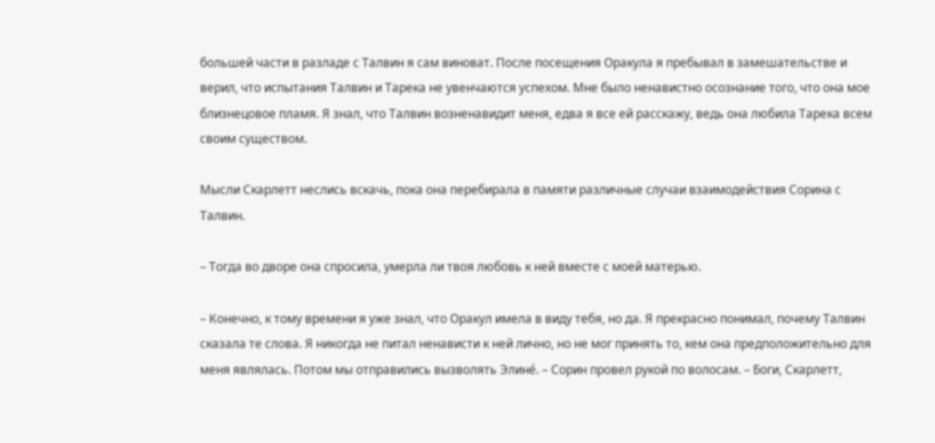большей части в разладе с Талвин я сам виноват. После посещения Оракула я пребывал в замешательстве и верил, что испытания Талвин и Тарека не увенчаются успехом. Мне было ненавистно осознание того, что она мое близнецовое пламя. Я знал, что Талвин возненавидит меня, едва я все ей расскажу, ведь она любила Тарека всем своим существом.

Мысли Скарлетт неслись вскачь, пока она перебирала в памяти различные случаи взаимодействия Сорина с Талвин.

– Тогда во дворе она спросила, умерла ли твоя любовь к ней вместе с моей матерью.

– Конечно, к тому времени я уже знал, что Оракул имела в виду тебя, но да. Я прекрасно понимал, почему Талвин сказала те слова. Я никогда не питал ненависти к ней лично, но не мог принять то, кем она предположительно для меня являлась. Потом мы отправились вызволять Элине́. – Сорин провел рукой по волосам. – Боги, Скарлетт,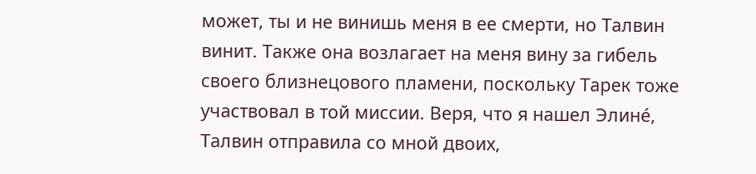может, ты и не винишь меня в ее смерти, но Талвин винит. Также она возлагает на меня вину за гибель своего близнецового пламени, поскольку Тарек тоже участвовал в той миссии. Веря, что я нашел Элине́, Талвин отправила со мной двоих,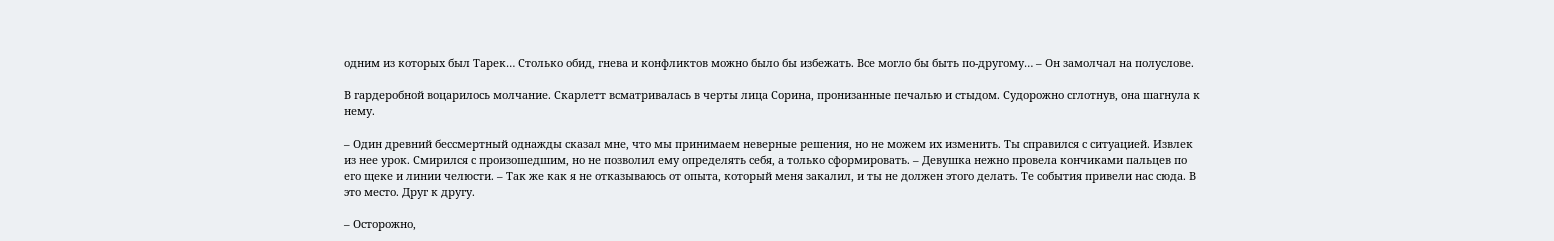одним из которых был Тарек… Столько обид, гнева и конфликтов можно было бы избежать. Все могло бы быть по-другому… – Он замолчал на полуслове.

В гардеробной воцарилось молчание. Скарлетт всматривалась в черты лица Сорина, пронизанные печалью и стыдом. Судорожно сглотнув, она шагнула к нему.

– Один древний бессмертный однажды сказал мне, что мы принимаем неверные решения, но не можем их изменить. Ты справился с ситуацией. Извлек из нее урок. Смирился с произошедшим, но не позволил ему определять себя, а только сформировать. – Девушка нежно провела кончиками пальцев по его щеке и линии челюсти. – Так же как я не отказываюсь от опыта, который меня закалил, и ты не должен этого делать. Те события привели нас сюда. В это место. Друг к другу.

– Осторожно,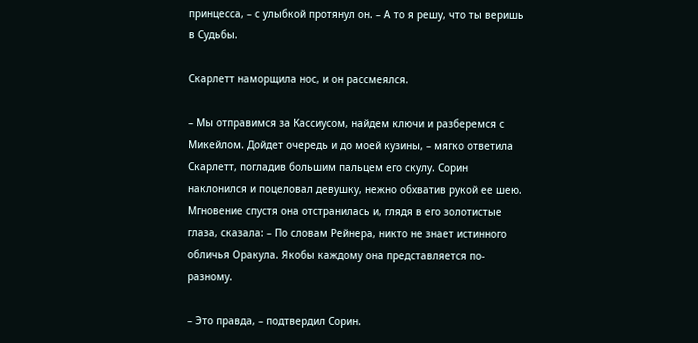принцесса, – с улыбкой протянул он. – А то я решу, что ты веришь в Судьбы.

Скарлетт наморщила нос, и он рассмеялся.

– Мы отправимся за Кассиусом, найдем ключи и разберемся с Микейлом. Дойдет очередь и до моей кузины, – мягко ответила Скарлетт, погладив большим пальцем его скулу. Сорин наклонился и поцеловал девушку, нежно обхватив рукой ее шею. Мгновение спустя она отстранилась и, глядя в его золотистые глаза, сказала: – По словам Рейнера, никто не знает истинного обличья Оракула. Якобы каждому она представляется по-разному.

– Это правда, – подтвердил Сорин.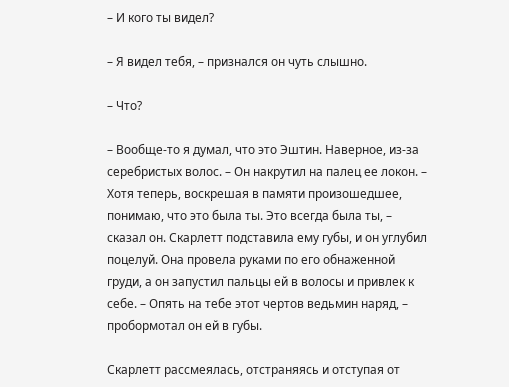– И кого ты видел?

– Я видел тебя, – признался он чуть слышно.

– Что?

– Вообще-то я думал, что это Эштин. Наверное, из-за серебристых волос. – Он накрутил на палец ее локон. – Хотя теперь, воскрешая в памяти произошедшее, понимаю, что это была ты. Это всегда была ты, – сказал он. Скарлетт подставила ему губы, и он углубил поцелуй. Она провела руками по его обнаженной груди, а он запустил пальцы ей в волосы и привлек к себе. – Опять на тебе этот чертов ведьмин наряд, – пробормотал он ей в губы.

Скарлетт рассмеялась, отстраняясь и отступая от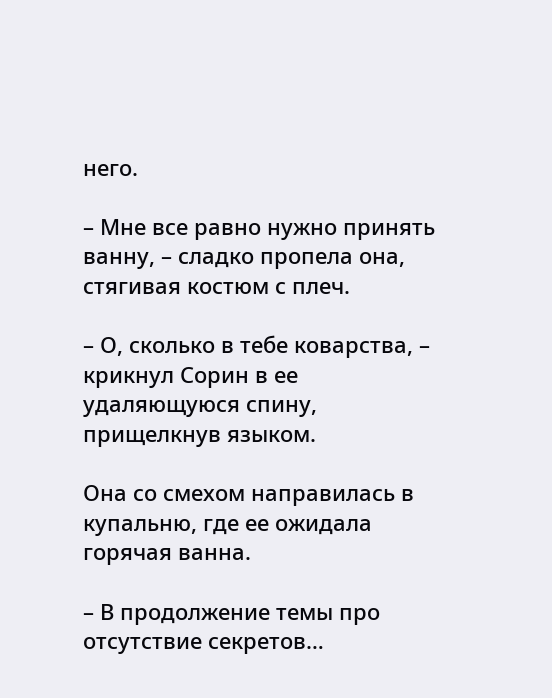него.

– Мне все равно нужно принять ванну, – сладко пропела она, стягивая костюм с плеч.

– О, сколько в тебе коварства, – крикнул Сорин в ее удаляющуюся спину, прищелкнув языком.

Она со смехом направилась в купальню, где ее ожидала горячая ванна.

– В продолжение темы про отсутствие секретов…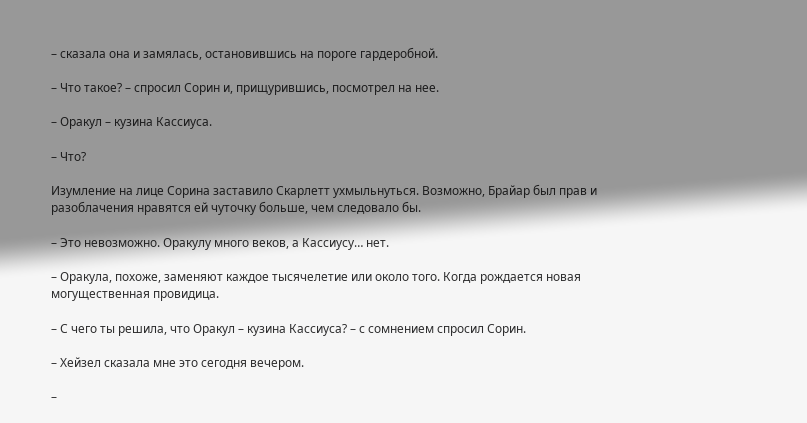– сказала она и замялась, остановившись на пороге гардеробной.

– Что такое? – спросил Сорин и, прищурившись, посмотрел на нее.

– Оракул – кузина Кассиуса.

– Что?

Изумление на лице Сорина заставило Скарлетт ухмыльнуться. Возможно, Брайар был прав и разоблачения нравятся ей чуточку больше, чем следовало бы.

– Это невозможно. Оракулу много веков, а Кассиусу… нет.

– Оракула, похоже, заменяют каждое тысячелетие или около того. Когда рождается новая могущественная провидица.

– С чего ты решила, что Оракул – кузина Кассиуса? – с сомнением спросил Сорин.

– Хейзел сказала мне это сегодня вечером.

–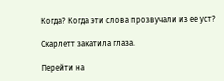Когда? Когда эти слова прозвучали из ее уст?

Скарлетт закатила глаза.

Перейти на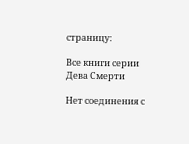страницу:

Все книги серии Дева Смерти

Нет соединения с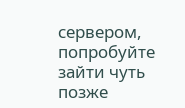сервером, попробуйте зайти чуть позже